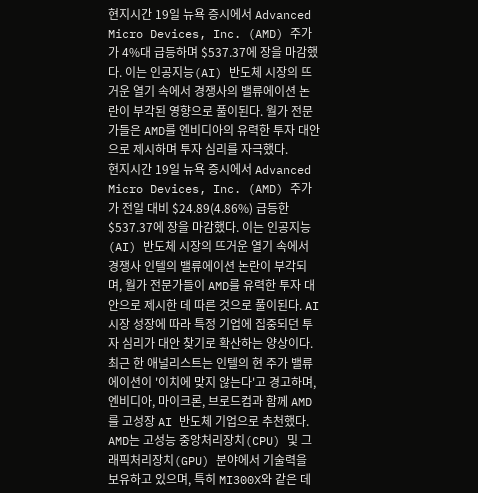현지시간 19일 뉴욕 증시에서 Advanced Micro Devices, Inc. (AMD) 주가가 4%대 급등하며 $537.37에 장을 마감했다. 이는 인공지능(AI) 반도체 시장의 뜨거운 열기 속에서 경쟁사의 밸류에이션 논란이 부각된 영향으로 풀이된다. 월가 전문가들은 AMD를 엔비디아의 유력한 투자 대안으로 제시하며 투자 심리를 자극했다.
현지시간 19일 뉴욕 증시에서 Advanced Micro Devices, Inc. (AMD) 주가가 전일 대비 $24.89(4.86%) 급등한 $537.37에 장을 마감했다. 이는 인공지능(AI) 반도체 시장의 뜨거운 열기 속에서 경쟁사 인텔의 밸류에이션 논란이 부각되며, 월가 전문가들이 AMD를 유력한 투자 대안으로 제시한 데 따른 것으로 풀이된다. AI 시장 성장에 따라 특정 기업에 집중되던 투자 심리가 대안 찾기로 확산하는 양상이다.
최근 한 애널리스트는 인텔의 현 주가 밸류에이션이 '이치에 맞지 않는다'고 경고하며, 엔비디아, 마이크론, 브로드컴과 함께 AMD를 고성장 AI 반도체 기업으로 추천했다. AMD는 고성능 중앙처리장치(CPU) 및 그래픽처리장치(GPU) 분야에서 기술력을 보유하고 있으며, 특히 MI300X와 같은 데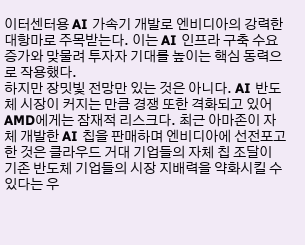이터센터용 AI 가속기 개발로 엔비디아의 강력한 대항마로 주목받는다. 이는 AI 인프라 구축 수요 증가와 맞물려 투자자 기대를 높이는 핵심 동력으로 작용했다.
하지만 장밋빛 전망만 있는 것은 아니다. AI 반도체 시장이 커지는 만큼 경쟁 또한 격화되고 있어 AMD에게는 잠재적 리스크다. 최근 아마존이 자체 개발한 AI 칩을 판매하며 엔비디아에 선전포고한 것은 클라우드 거대 기업들의 자체 칩 조달이 기존 반도체 기업들의 시장 지배력을 약화시킬 수 있다는 우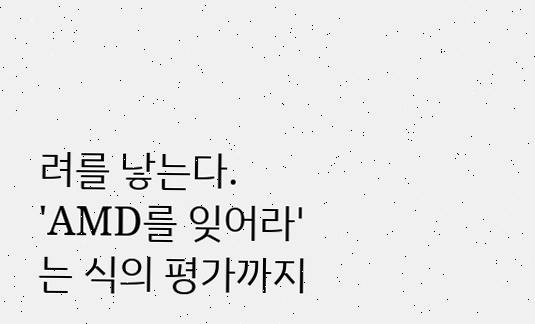려를 낳는다. 'AMD를 잊어라'는 식의 평가까지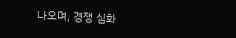나오며, 경쟁 심화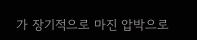가 장기적으로 마진 압박으로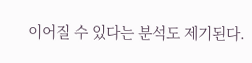이어질 수 있다는 분석도 제기된다.